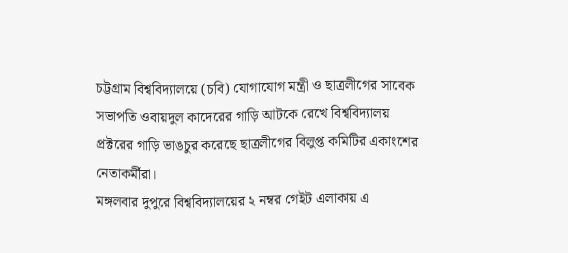চট্টগ্রাম বিশ্ববিদ্যালয়ে (চবি) যোগাযোগ মন্ত্রী ও ছাত্রলীগের সাবেক সভাপতি ওবায়দুল কাদেরের গাড়ি আটকে রেখে বিশ্ববিদ্যালয় প্রক্টরের গাড়ি ভাঙচুর করেছে ছাত্রলীগের বিলুপ্ত কমিটির একাংশের নেতাকর্মীরা।
মঙ্গলবার দুপুরে বিশ্ববিদ্যালয়ের ২ নম্বর গেইট এলাকায় এ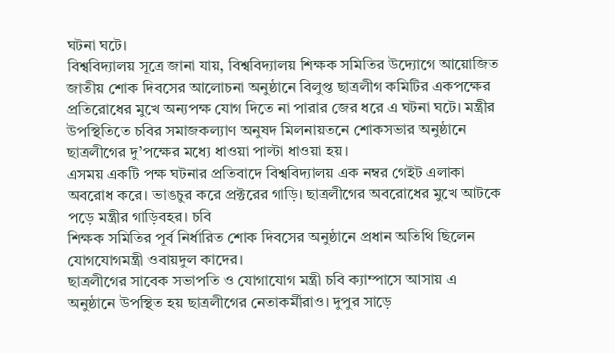ঘটনা ঘটে।
বিশ্ববিদ্যালয় সূত্রে জানা যায়, বিশ্ববিদ্যালয় শিক্ষক সমিতির উদ্যোগে আয়োজিত জাতীয় শোক দিবসের আলোচনা অনুষ্ঠানে বিলুপ্ত ছাত্রলীগ কমিটির একপক্ষের প্রতিরোধের মুখে অন্যপক্ষ যোগ দিতে না পারার জের ধরে এ ঘটনা ঘটে। মন্ত্রীর উপস্থিতিতে চবির সমাজকল্যাণ অনুষদ মিলনায়তনে শোকসভার অনুষ্ঠানে ছাত্রলীগের দু’পক্ষের মধ্যে ধাওয়া পাল্টা ধাওয়া হয়।
এসময় একটি পক্ষ ঘটনার প্রতিবাদে বিশ্ববিদ্যালয় এক নম্বর গেইট এলাকা অবরোধ করে। ভাঙচুর করে প্রক্টরের গাড়ি। ছাত্রলীগের অবরোধের মুখে আটকে পড়ে মন্ত্রীর গাড়িবহর। চবি
শিক্ষক সমিতির পূর্ব নির্ধারিত শোক দিবসের অনুষ্ঠানে প্রধান অতিথি ছিলেন যোগযোগমন্ত্রী ওবায়দুল কাদের।
ছাত্রলীগের সাবেক সভাপতি ও যোগাযোগ মন্ত্রী চবি ক্যাম্পাসে আসায় এ অনুষ্ঠানে উপস্থিত হয় ছাত্রলীগের নেতাকর্মীরাও। দুপুর সাড়ে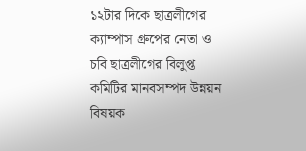১২টার দিকে ছাত্রলীগের ক্যাম্পাস গ্রুপের নেতা ও চবি ছাত্রলীগের বিলুপ্ত কমিটির মানবসম্পদ উন্নয়ন বিষয়ক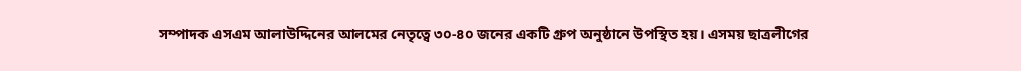সম্পাদক এসএম আলাউদ্দিনের আলমের নেতৃত্বে ৩০-৪০ জনের একটি গ্রুপ অনুষ্ঠানে উপস্থিত হয়। এসময় ছাত্রলীগের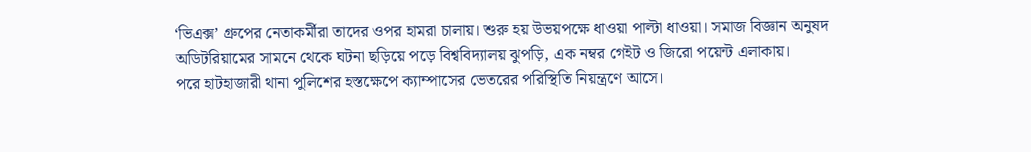‘ভিএক্স’ গ্রুপের নেতাকর্মীরা তাদের ওপর হামরা চালায়। শুরু হয় উভয়পক্ষে ধাওয়া পাল্টা ধাওয়া। সমাজ বিজ্ঞান অনুষদ অডিটরিয়ামের সামনে থেকে ঘটনা ছড়িয়ে পড়ে বিশ্ববিদ্যালয় ঝুপড়ি, এক নম্বর গেইট ও জিরো পয়েন্ট এলাকায়।
পরে হাটহাজারী থানা পুলিশের হস্তক্ষেপে ক্যাম্পাসের ভেতরের পরিস্থিতি নিয়ন্ত্রণে আসে।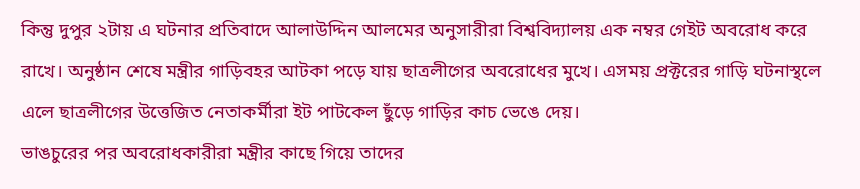কিন্তু দুপুর ২টায় এ ঘটনার প্রতিবাদে আলাউদ্দিন আলমের অনুসারীরা বিশ্ববিদ্যালয় এক নম্বর গেইট অবরোধ করে রাখে। অনুষ্ঠান শেষে মন্ত্রীর গাড়িবহর আটকা পড়ে যায় ছাত্রলীগের অবরোধের মুখে। এসময় প্রক্টরের গাড়ি ঘটনাস্থলে এলে ছাত্রলীগের উত্তেজিত নেতাকর্মীরা ইট পাটকেল ছুঁড়ে গাড়ির কাচ ভেঙে দেয়।
ভাঙচুরের পর অবরোধকারীরা মন্ত্রীর কাছে গিয়ে তাদের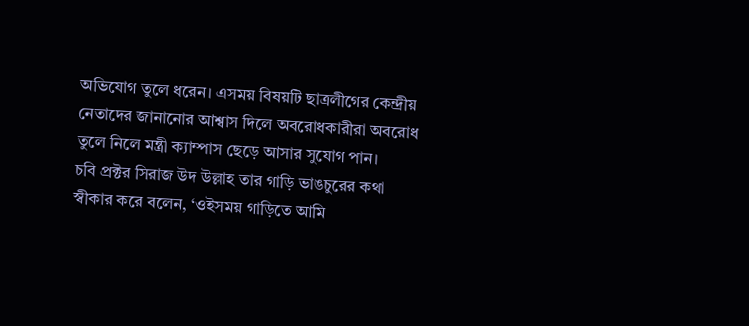অভিযোগ তুলে ধরেন। এসময় বিষয়টি ছাত্রলীগের কেন্দ্রীয় নেতাদের জানানোর আশ্বাস দিলে অবরোধকারীরা অবরোধ তুলে নিলে মন্ত্রী ক্যাম্পাস ছেড়ে আসার সুযোগ পান।
চবি প্রক্টর সিরাজ উদ উল্লাহ তার গাড়ি ভাঙচুরের কথা স্বীকার করে বলেন, ‘ওইসময় গাড়িতে আমি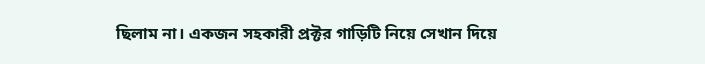ছিলাম না। একজন সহকারী প্রক্টর গাড়িটি নিয়ে সেখান দিয়ে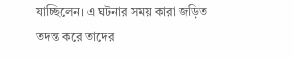যাচ্ছিলেন। এ ঘটনার সময় কারা জড়িত তদন্ত করে তাদের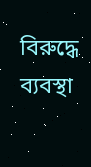বিরুদ্ধে ব্যবস্থা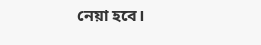নেয়া হবে।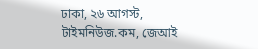ঢাকা, ২৬ আগস্ট, টাইমনিউজ.কম, জেআই